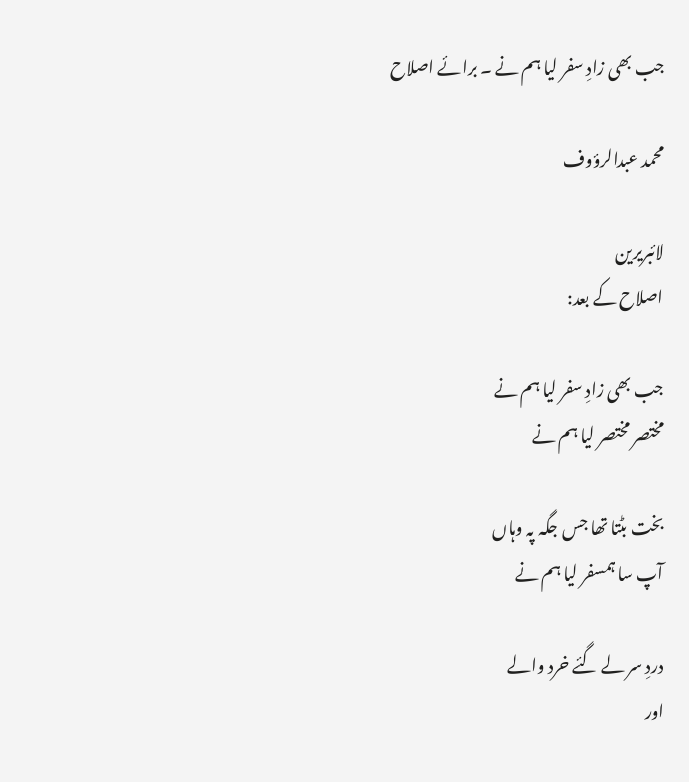جب بھی زادِ سفر لیا ہم نے ۔ برائے اصلاح

محمد عبدالرؤوف

لائبریرین
اصلاح کے بعد:

جب بھی زادِ سفر لیا ہم نے
مختصر مختصر لیا ہم نے

بخت بٹتا تھا جس جگہ پہ وہاں
آپ سا ہمسفر لیا ہم نے

دردِ سر لے گئے خرد والے
اور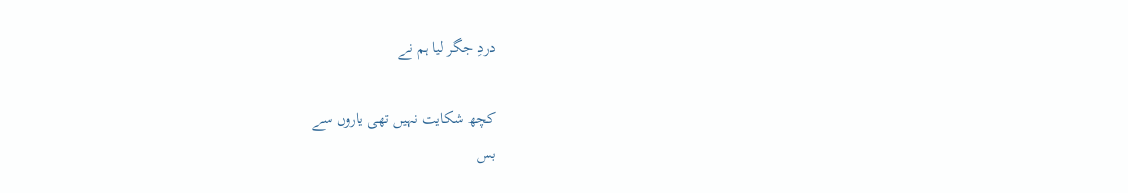دردِ جگر لیا ہم نے

کچھ شکایت نہیں تھی یاروں سے
بس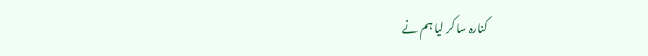کنارہ سا کر لیا ہم نے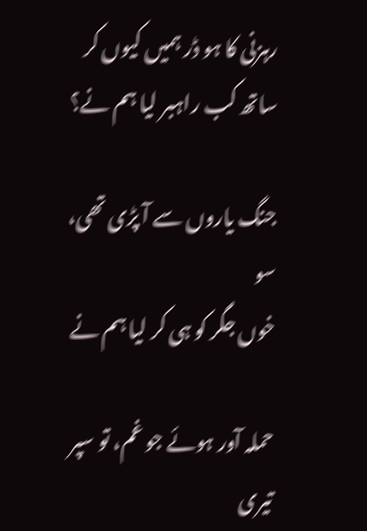رہزنی کا ہو ڈر ہمیں کیوں کر
ساتھ کب راہبر لیا ہم نے؟

جنگ یاروں سے آ پڑی تھی، سو
خوں جگر کو ہی کر لیا ہم نے

حملہ آور ہوئے جو غم، تو سپر
تیری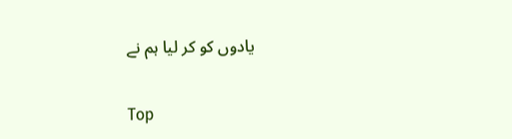یادوں کو کر لیا ہم نے

Top